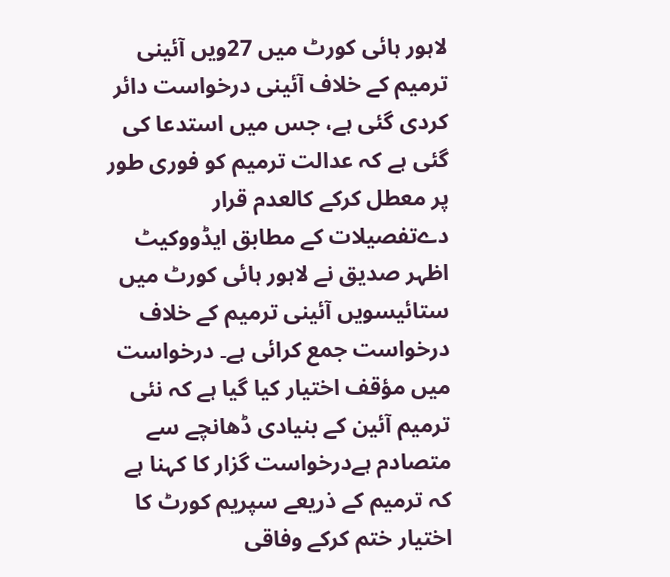لاہور ہائی کورٹ میں 27ویں آئینی ترمیم کے خلاف آئینی درخواست دائر کردی گئی ہے، جس میں استدعا کی گئی ہے کہ عدالت ترمیم کو فوری طور پر معطل کرکے کالعدم قرار دےتفصیلات کے مطابق ایڈووکیٹ اظہر صدیق نے لاہور ہائی کورٹ میں ستائیسویں آئینی ترمیم کے خلاف درخواست جمع کرائی ہے۔ درخواست میں مؤقف اختیار کیا گیا ہے کہ نئی ترمیم آئین کے بنیادی ڈھانچے سے متصادم ہےدرخواست گزار کا کہنا ہے کہ ترمیم کے ذریعے سپریم کورٹ کا اختیار ختم کرکے وفاقی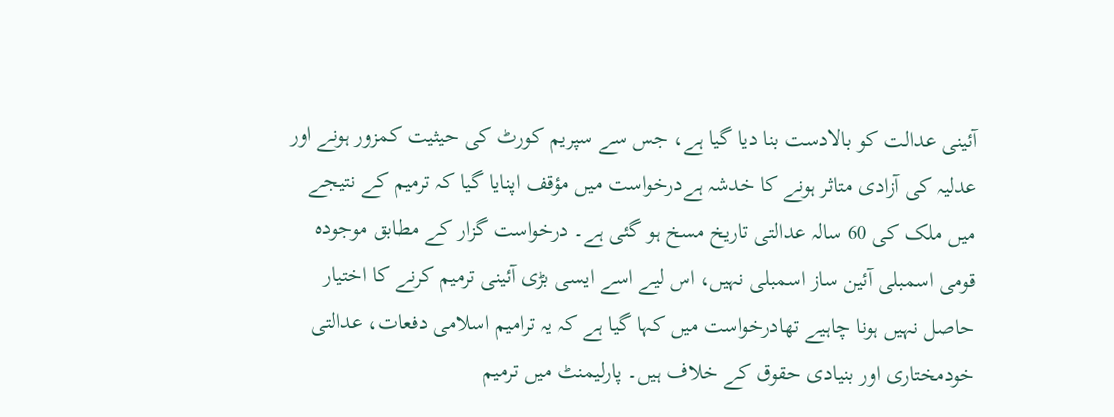آئینی عدالت کو بالادست بنا دیا گیا ہے، جس سے سپریم کورٹ کی حیثیت کمزور ہونے اور عدلیہ کی آزادی متاثر ہونے کا خدشہ ہےدرخواست میں مؤقف اپنایا گیا کہ ترمیم کے نتیجے میں ملک کی 60 سالہ عدالتی تاریخ مسخ ہو گئی ہے۔ درخواست گزار کے مطابق موجودہ قومی اسمبلی آئین ساز اسمبلی نہیں، اس لیے اسے ایسی بڑی آئینی ترمیم کرنے کا اختیار حاصل نہیں ہونا چاہیے تھادرخواست میں کہا گیا ہے کہ یہ ترامیم اسلامی دفعات، عدالتی خودمختاری اور بنیادی حقوق کے خلاف ہیں۔ پارلیمنٹ میں ترمیم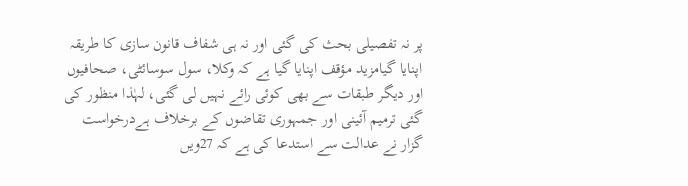پر نہ تفصیلی بحث کی گئی اور نہ ہی شفاف قانون سازی کا طریقہ اپنایا گیامزید مؤقف اپنایا گیا ہے کہ وکلا، سول سوسائٹی، صحافیوں اور دیگر طبقات سے بھی کوئی رائے نہیں لی گئی، لہٰذا منظور کی گئی ترمیم آئینی اور جمہوری تقاضوں کے برخلاف ہےدرخواست گزار نے عدالت سے استدعا کی ہے کہ 27ویں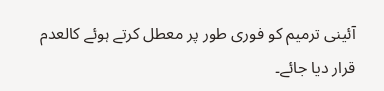آئینی ترمیم کو فوری طور پر معطل کرتے ہوئے کالعدم قرار دیا جائے۔